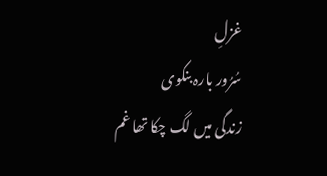غزلِ
سُرُور بارہ بنکوی
زندگی میں لگ چکا تھا غم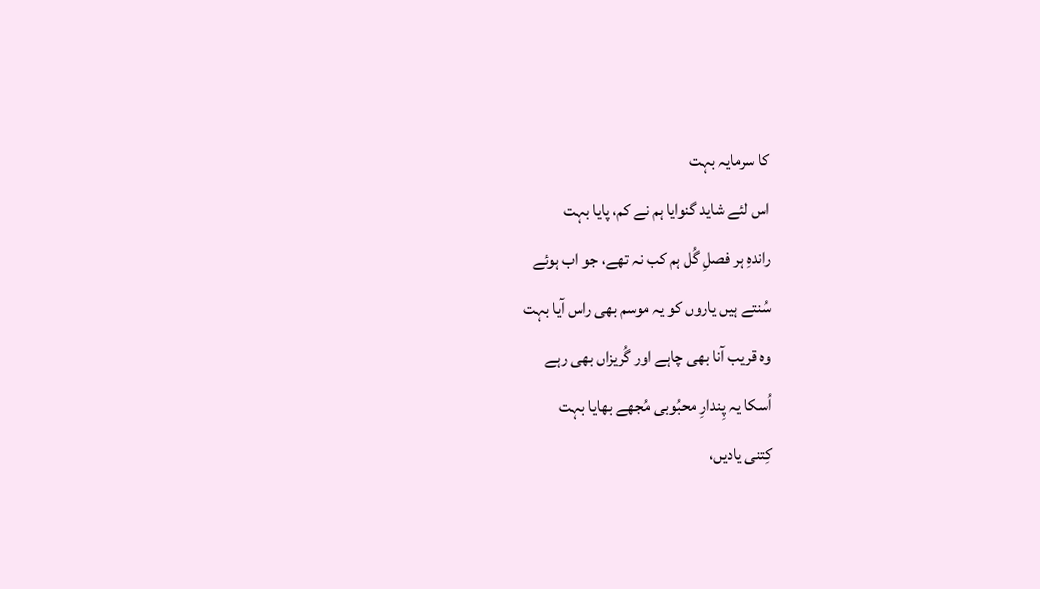کا سرمایہ بہت
اس لئے شاید گنوایا ہم نے کم، پایا بہت
راندہِ ہر فصلِ گُل ہم کب نہ تھے، جو اب ہوئے
سُنتے ہیں یاروں کو یہ موسم بھی راس آیا بہت
وہ قریب آنا بھی چاہے اور گُریزاں بھی رہے
اُسکا یہ پِندارِ محبُوبی مُجھے بھایا بہت
کِتنی یادیں،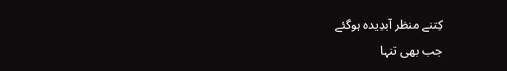کِتنے منظر آبدِیدہ ہوگئے
جب بھی تنہا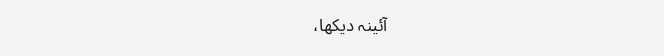آئینہ دیکھا،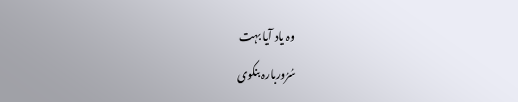وہ یاد آیا بہت
سُرُوربارہ بنکوی